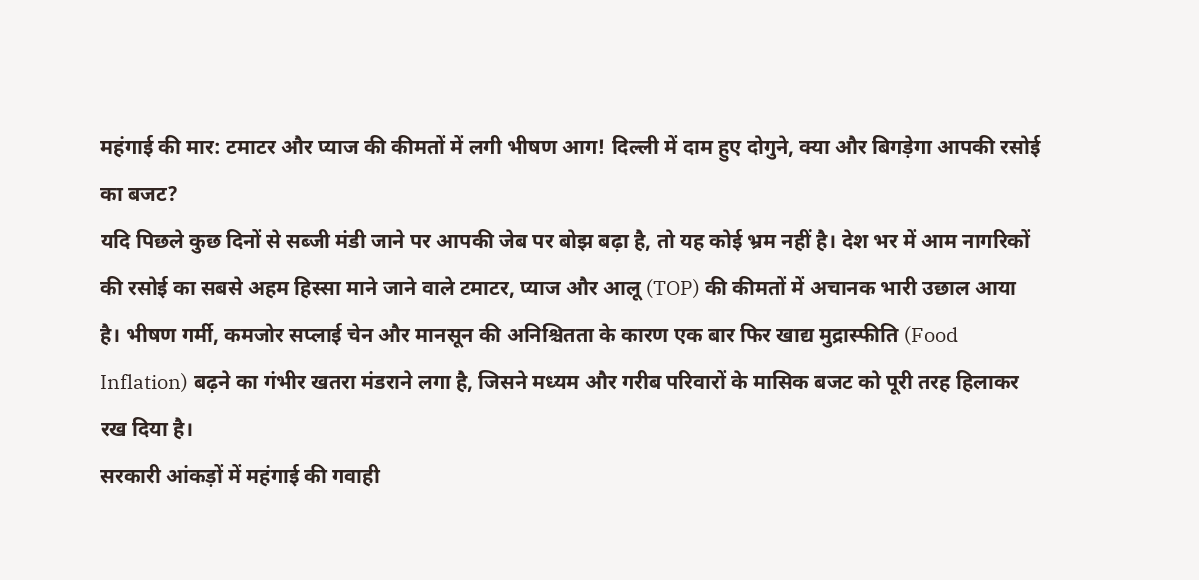महंगाई की मार: टमाटर और प्याज की कीमतों में लगी भीषण आग! दिल्ली में दाम हुए दोगुने, क्या और बिगड़ेगा आपकी रसोई का बजट?
यदि पिछले कुछ दिनों से सब्जी मंडी जाने पर आपकी जेब पर बोझ बढ़ा है, तो यह कोई भ्रम नहीं है। देश भर में आम नागरिकों की रसोई का सबसे अहम हिस्सा माने जाने वाले टमाटर, प्याज और आलू (TOP) की कीमतों में अचानक भारी उछाल आया है। भीषण गर्मी, कमजोर सप्लाई चेन और मानसून की अनिश्चितता के कारण एक बार फिर खाद्य मुद्रास्फीति (Food Inflation) बढ़ने का गंभीर खतरा मंडराने लगा है, जिसने मध्यम और गरीब परिवारों के मासिक बजट को पूरी तरह हिलाकर रख दिया है।
सरकारी आंकड़ों में महंगाई की गवाही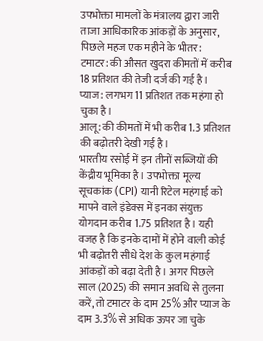उपभोक्ता मामलों के मंत्रालय द्वारा जारी ताजा आधिकारिक आंकड़ों के अनुसार, पिछले महज एक महीने के भीतर:
टमाटर: की औसत खुदरा कीमतों में करीब 18 प्रतिशत की तेजी दर्ज की गई है।
प्याज: लगभग 11 प्रतिशत तक महंगा हो चुका है।
आलू: की कीमतों में भी करीब 1.3 प्रतिशत की बढ़ोतरी देखी गई है।
भारतीय रसोई में इन तीनों सब्जियों की केंद्रीय भूमिका है। उपभोक्ता मूल्य सूचकांक (CPI) यानी रिटेल महंगाई को मापने वाले इंडेक्स में इनका संयुक्त योगदान करीब 1.75 प्रतिशत है। यही वजह है कि इनके दामों में होने वाली कोई भी बढ़ोतरी सीधे देश के कुल महंगाई आंकड़ों को बढ़ा देती है। अगर पिछले साल (2025) की समान अवधि से तुलना करें, तो टमाटर के दाम 25% और प्याज के दाम 3.3% से अधिक ऊपर जा चुके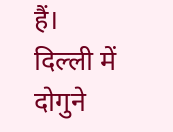हैं।
दिल्ली में दोगुने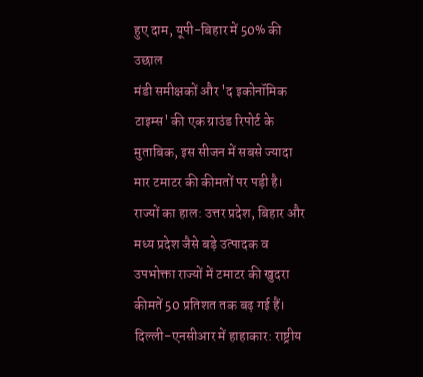हुए दाम, यूपी-बिहार में 50% की उछाल
मंडी समीक्षकों और 'द इकोनॉमिक टाइम्स' की एक ग्राउंड रिपोर्ट के मुताबिक, इस सीजन में सबसे ज्यादा मार टमाटर की कीमतों पर पड़ी है।
राज्यों का हाल: उत्तर प्रदेश, बिहार और मध्य प्रदेश जैसे बड़े उत्पादक व उपभोक्ता राज्यों में टमाटर की खुदरा कीमतें 50 प्रतिशत तक बढ़ गई हैं।
दिल्ली-एनसीआर में हाहाकार: राष्ट्रीय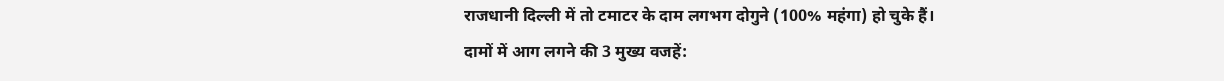राजधानी दिल्ली में तो टमाटर के दाम लगभग दोगुने (100% महंगा) हो चुके हैं।
दामों में आग लगने की 3 मुख्य वजहें: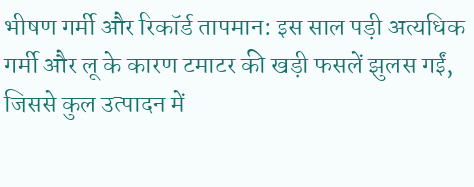भीषण गर्मी और रिकॉर्ड तापमान: इस साल पड़ी अत्यधिक गर्मी और लू के कारण टमाटर की खड़ी फसलें झुलस गईं, जिससे कुल उत्पादन में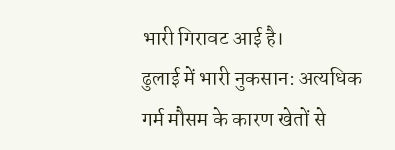भारी गिरावट आई है।
ढुलाई में भारी नुकसान: अत्यधिक गर्म मौसम के कारण खेतों से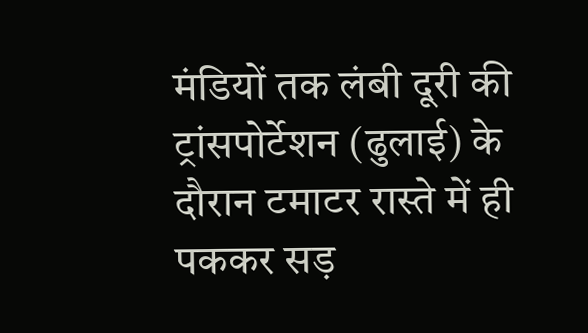मंडियों तक लंबी दूरी की ट्रांसपोर्टेशन (ढुलाई) के दौरान टमाटर रास्ते में ही पककर सड़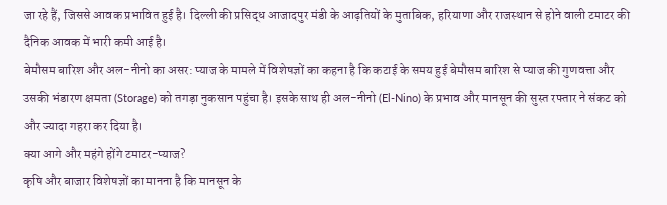जा रहे हैं, जिससे आवक प्रभावित हुई है। दिल्ली की प्रसिद्ध आजादपुर मंडी के आढ़तियों के मुताबिक, हरियाणा और राजस्थान से होने वाली टमाटर की दैनिक आवक में भारी कमी आई है।
बेमौसम बारिश और अल-नीनो का असर: प्याज के मामले में विशेषज्ञों का कहना है कि कटाई के समय हुई बेमौसम बारिश से प्याज की गुणवत्ता और उसकी भंडारण क्षमता (Storage) को तगड़ा नुकसान पहुंचा है। इसके साथ ही अल-नीनो (El-Nino) के प्रभाव और मानसून की सुस्त रफ्तार ने संकट को और ज्यादा गहरा कर दिया है।
क्या आगे और महंगे होंगे टमाटर-प्याज?
कृषि और बाजार विशेषज्ञों का मानना है कि मानसून के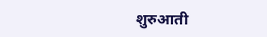शुरुआती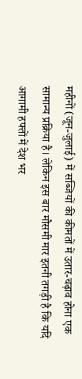महीनों (जून-जुलाई) में सब्जियों की कीमतों में उतार-चढ़ाव होना एक सामान्य प्रक्रिया है। लेकिन इस बार मौसमी मार इतनी तगड़ी है कि यदि आगामी हफ्तों में देश भर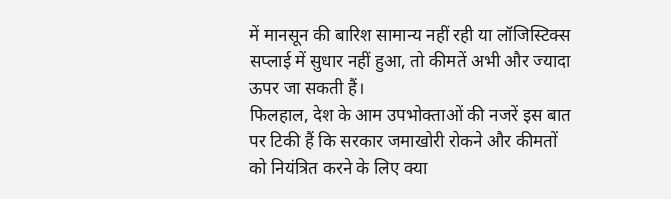में मानसून की बारिश सामान्य नहीं रही या लॉजिस्टिक्स सप्लाई में सुधार नहीं हुआ, तो कीमतें अभी और ज्यादा ऊपर जा सकती हैं।
फिलहाल, देश के आम उपभोक्ताओं की नजरें इस बात पर टिकी हैं कि सरकार जमाखोरी रोकने और कीमतों को नियंत्रित करने के लिए क्या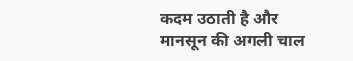कदम उठाती है और मानसून की अगली चाल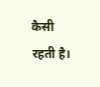कैसी रहती है।